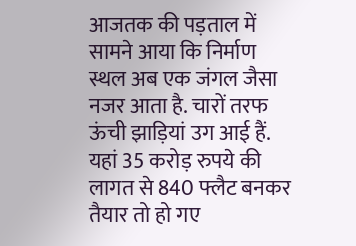आजतक की पड़ताल में सामने आया कि निर्माण स्थल अब एक जंगल जैसा नजर आता है. चारों तरफ ऊंची झाड़ियां उग आई हैं. यहां 35 करोड़ रुपये की लागत से 840 फ्लैट बनकर तैयार तो हो गए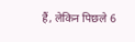हैं, लेकिन पिछले 6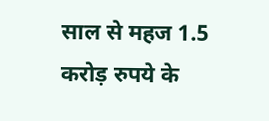साल से महज 1.5 करोड़ रुपये के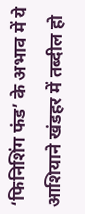‘फिनिशिंग फंड’ के अभाव में ये आशियाने खंडहर में तब्दील हो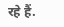रहे हैं.